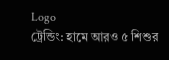Logo
ট্রেন্ডিং: হামে আরও ৫ শিশুর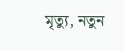মৃত্যু, নতুন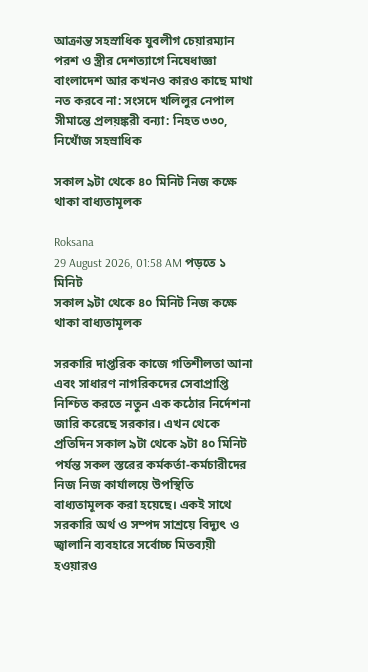আক্রান্ত সহস্রাধিক যুবলীগ চেয়ারম্যান পরশ ও স্ত্রীর দেশত্যাগে নিষেধাজ্ঞা বাংলাদেশ আর কখনও কারও কাছে মাথা নত করবে না: সংসদে খলিলুর নেপাল সীমান্তে প্রলয়ঙ্করী বন্যা: নিহত ৩৩০, নিখোঁজ সহস্রাধিক

সকাল ৯টা থেকে ৪০ মিনিট নিজ কক্ষে থাকা বাধ্যতামূলক

Roksana
29 August 2026, 01:58 AM পড়তে ১ মিনিট
সকাল ৯টা থেকে ৪০ মিনিট নিজ কক্ষে থাকা বাধ্যতামূলক

সরকারি দাপ্তরিক কাজে গতিশীলতা আনা এবং সাধারণ নাগরিকদের সেবাপ্রাপ্তি নিশ্চিত করতে নতুন এক কঠোর নির্দেশনা জারি করেছে সরকার। এখন থেকে প্রতিদিন সকাল ৯টা থেকে ৯টা ৪০ মিনিট পর্যন্ত সকল স্তরের কর্মকর্তা-কর্মচারীদের নিজ নিজ কার্যালয়ে উপস্থিতি বাধ্যতামূলক করা হয়েছে। একই সাথে সরকারি অর্থ ও সম্পদ সাশ্রয়ে বিদ্যুৎ ও জ্বালানি ব্যবহারে সর্বোচ্চ মিতব্যয়ী হওয়ারও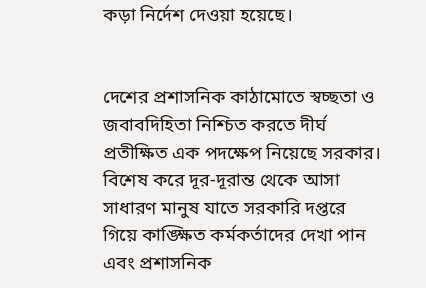কড়া নির্দেশ দেওয়া হয়েছে।


দেশের প্রশাসনিক কাঠামোতে স্বচ্ছতা ও জবাবদিহিতা নিশ্চিত করতে দীর্ঘ প্রতীক্ষিত এক পদক্ষেপ নিয়েছে সরকার। বিশেষ করে দূর-দূরান্ত থেকে আসা সাধারণ মানুষ যাতে সরকারি দপ্তরে গিয়ে কাঙ্ক্ষিত কর্মকর্তাদের দেখা পান এবং প্রশাসনিক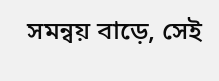সমন্বয় বাড়ে, সেই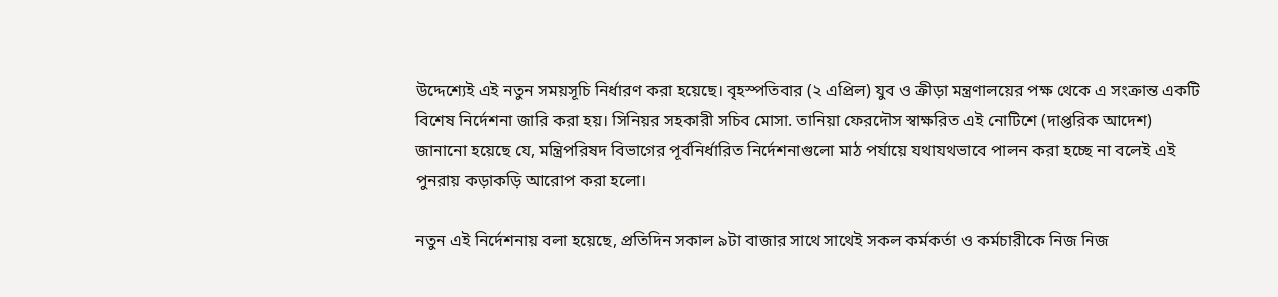উদ্দেশ্যেই এই নতুন সময়সূচি নির্ধারণ করা হয়েছে। বৃহস্পতিবার (২ এপ্রিল) যুব ও ক্রীড়া মন্ত্রণালয়ের পক্ষ থেকে এ সংক্রান্ত একটি বিশেষ নির্দেশনা জারি করা হয়। সিনিয়র সহকারী সচিব মোসা. তানিয়া ফেরদৌস স্বাক্ষরিত এই নোটিশে (দাপ্তরিক আদেশ) জানানো হয়েছে যে, মন্ত্রিপরিষদ বিভাগের পূর্বনির্ধারিত নির্দেশনাগুলো মাঠ পর্যায়ে যথাযথভাবে পালন করা হচ্ছে না বলেই এই পুনরায় কড়াকড়ি আরোপ করা হলো।

নতুন এই নির্দেশনায় বলা হয়েছে, প্রতিদিন সকাল ৯টা বাজার সাথে সাথেই সকল কর্মকর্তা ও কর্মচারীকে নিজ নিজ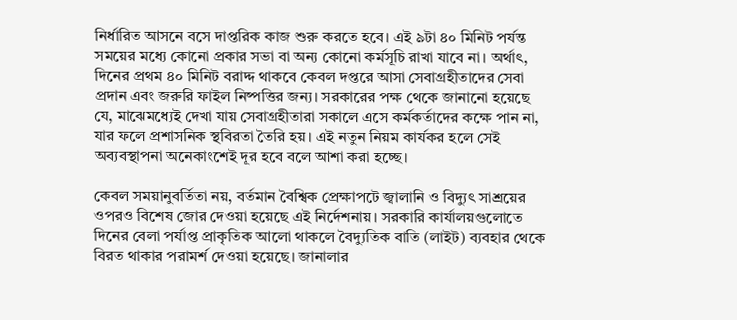নির্ধারিত আসনে বসে দাপ্তরিক কাজ শুরু করতে হবে। এই ৯টা ৪০ মিনিট পর্যন্ত সময়ের মধ্যে কোনো প্রকার সভা বা অন্য কোনো কর্মসূচি রাখা যাবে না। অর্থাৎ, দিনের প্রথম ৪০ মিনিট বরাদ্দ থাকবে কেবল দপ্তরে আসা সেবাগ্রহীতাদের সেবা প্রদান এবং জরুরি ফাইল নিষ্পত্তির জন্য। সরকারের পক্ষ থেকে জানানো হয়েছে যে, মাঝেমধ্যেই দেখা যায় সেবাগ্রহীতারা সকালে এসে কর্মকর্তাদের কক্ষে পান না, যার ফলে প্রশাসনিক স্থবিরতা তৈরি হয়। এই নতুন নিয়ম কার্যকর হলে সেই অব্যবস্থাপনা অনেকাংশেই দূর হবে বলে আশা করা হচ্ছে।

কেবল সময়ানুবর্তিতা নয়, বর্তমান বৈশ্বিক প্রেক্ষাপটে জ্বালানি ও বিদ্যুৎ সাশ্রয়ের ওপরও বিশেষ জোর দেওয়া হয়েছে এই নির্দেশনায়। সরকারি কার্যালয়গুলোতে দিনের বেলা পর্যাপ্ত প্রাকৃতিক আলো থাকলে বৈদ্যুতিক বাতি (লাইট) ব্যবহার থেকে বিরত থাকার পরামর্শ দেওয়া হয়েছে। জানালার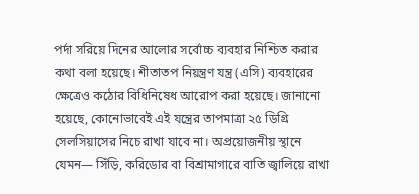পর্দা সরিয়ে দিনের আলোর সর্বোচ্চ ব্যবহার নিশ্চিত করার কথা বলা হয়েছে। শীতাতপ নিয়ন্ত্রণ যন্ত্র (এসি) ব্যবহারের ক্ষেত্রেও কঠোর বিধিনিষেধ আরোপ করা হয়েছে। জানানো হয়েছে, কোনোভাবেই এই যন্ত্রের তাপমাত্রা ২৫ ডিগ্রি সেলসিয়াসের নিচে রাখা যাবে না। অপ্রয়োজনীয় স্থানে যেমন— সিঁড়ি, করিডোর বা বিশ্রামাগারে বাতি জ্বালিয়ে রাখা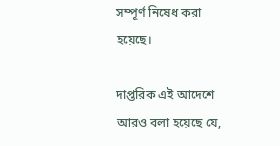সম্পূর্ণ নিষেধ করা হয়েছে।

দাপ্তরিক এই আদেশে আরও বলা হয়েছে যে,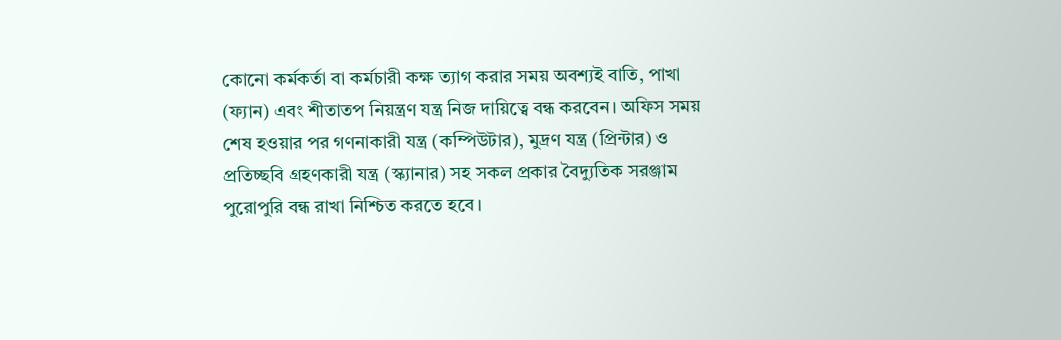কোনো কর্মকর্তা বা কর্মচারী কক্ষ ত্যাগ করার সময় অবশ্যই বাতি, পাখা (ফ্যান) এবং শীতাতপ নিয়ন্ত্রণ যন্ত্র নিজ দায়িত্বে বন্ধ করবেন। অফিস সময় শেষ হওয়ার পর গণনাকারী যন্ত্র (কম্পিউটার), মুদ্রণ যন্ত্র (প্রিন্টার) ও প্রতিচ্ছবি গ্রহণকারী যন্ত্র (স্ক্যানার) সহ সকল প্রকার বৈদ্যুতিক সরঞ্জাম পুরোপুরি বন্ধ রাখা নিশ্চিত করতে হবে।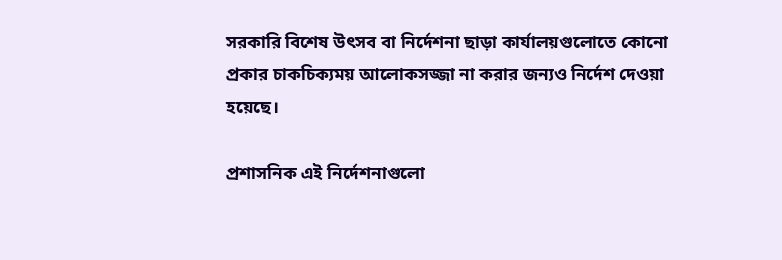সরকারি বিশেষ উৎসব বা নির্দেশনা ছাড়া কার্যালয়গুলোতে কোনো প্রকার চাকচিক্যময় আলোকসজ্জা না করার জন্যও নির্দেশ দেওয়া হয়েছে।

প্রশাসনিক এই নির্দেশনাগুলো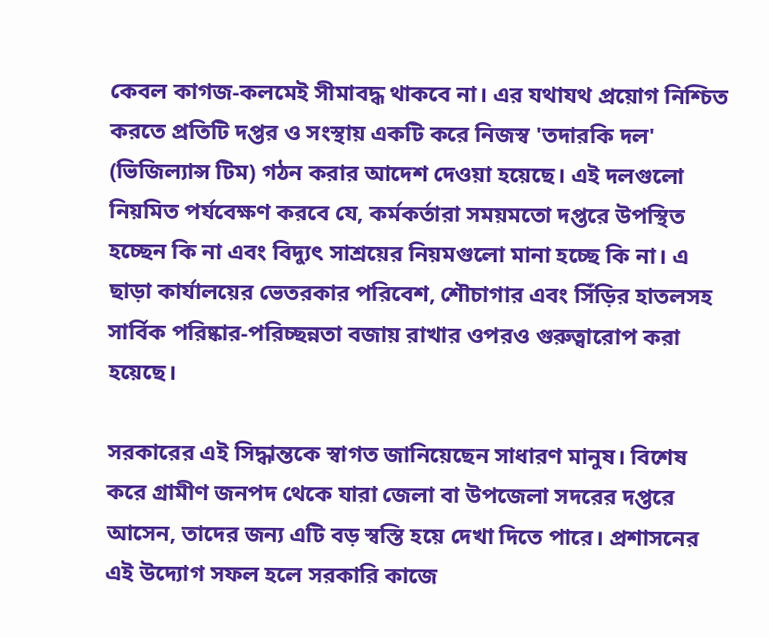কেবল কাগজ-কলমেই সীমাবদ্ধ থাকবে না। এর যথাযথ প্রয়োগ নিশ্চিত করতে প্রতিটি দপ্তর ও সংস্থায় একটি করে নিজস্ব 'তদারকি দল' (ভিজিল্যান্স টিম) গঠন করার আদেশ দেওয়া হয়েছে। এই দলগুলো নিয়মিত পর্যবেক্ষণ করবে যে, কর্মকর্তারা সময়মতো দপ্তরে উপস্থিত হচ্ছেন কি না এবং বিদ্যুৎ সাশ্রয়ের নিয়মগুলো মানা হচ্ছে কি না। এ ছাড়া কার্যালয়ের ভেতরকার পরিবেশ, শৌচাগার এবং সিঁড়ির হাতলসহ সার্বিক পরিষ্কার-পরিচ্ছন্নতা বজায় রাখার ওপরও গুরুত্বারোপ করা হয়েছে।

সরকারের এই সিদ্ধান্তকে স্বাগত জানিয়েছেন সাধারণ মানুষ। বিশেষ করে গ্রামীণ জনপদ থেকে যারা জেলা বা উপজেলা সদরের দপ্তরে আসেন, তাদের জন্য এটি বড় স্বস্তি হয়ে দেখা দিতে পারে। প্রশাসনের এই উদ্যোগ সফল হলে সরকারি কাজে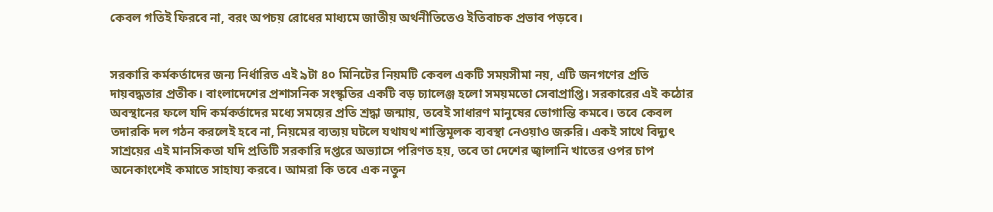কেবল গতিই ফিরবে না, বরং অপচয় রোধের মাধ্যমে জাতীয় অর্থনীতিতেও ইতিবাচক প্রভাব পড়বে।


সরকারি কর্মকর্তাদের জন্য নির্ধারিত এই ৯টা ৪০ মিনিটের নিয়মটি কেবল একটি সময়সীমা নয়, এটি জনগণের প্রতি দায়বদ্ধতার প্রতীক। বাংলাদেশের প্রশাসনিক সংস্কৃতির একটি বড় চ্যালেঞ্জ হলো সময়মতো সেবাপ্রাপ্তি। সরকারের এই কঠোর অবস্থানের ফলে যদি কর্মকর্তাদের মধ্যে সময়ের প্রতি শ্রদ্ধা জন্মায়, তবেই সাধারণ মানুষের ভোগান্তি কমবে। তবে কেবল তদারকি দল গঠন করলেই হবে না, নিয়মের ব্যত্যয় ঘটলে যথাযথ শাস্তিমূলক ব্যবস্থা নেওয়াও জরুরি। একই সাথে বিদ্যুৎ সাশ্রয়ের এই মানসিকতা যদি প্রতিটি সরকারি দপ্তরে অভ্যাসে পরিণত হয়, তবে তা দেশের জ্বালানি খাতের ওপর চাপ অনেকাংশেই কমাতে সাহায্য করবে। আমরা কি তবে এক নতুন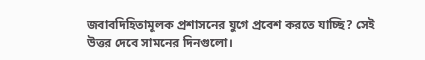জবাবদিহিতামূলক প্রশাসনের যুগে প্রবেশ করতে যাচ্ছি? সেই উত্তর দেবে সামনের দিনগুলো।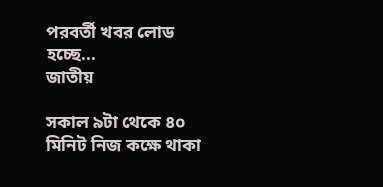পরবর্তী খবর লোড হচ্ছে...
জাতীয়

সকাল ৯টা থেকে ৪০ মিনিট নিজ কক্ষে থাকা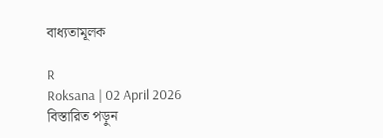বাধ্যতামূলক

R
Roksana | 02 April 2026
বিস্তারিত পড়ুন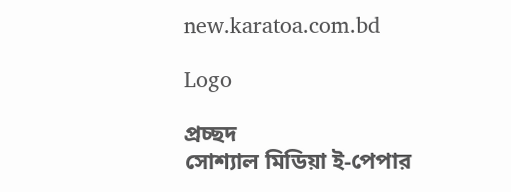new.karatoa.com.bd

Logo

প্রচ্ছদ
সোশ্যাল মিডিয়া ই-পেপার